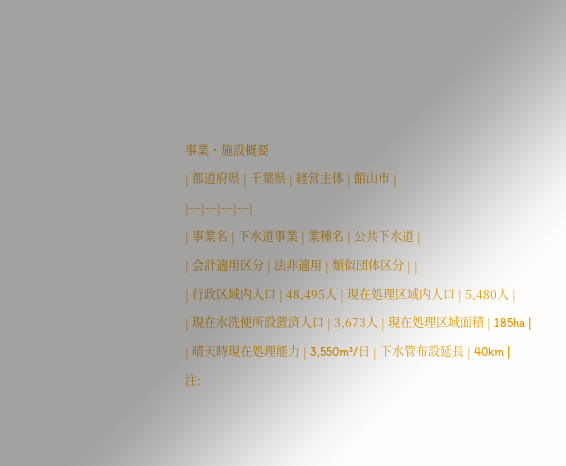事業・施設概要
| 都道府県 | 千葉県 | 経営主体 | 館山市 |
|---|---|---|---|
| 事業名 | 下水道事業 | 業種名 | 公共下水道 |
| 会計適用区分 | 法非適用 | 類似団体区分 | |
| 行政区域内人口 | 48,495人 | 現在処理区域内人口 | 5,480人 |
| 現在水洗便所設置済人口 | 3,673人 | 現在処理区域面積 | 185ha |
| 晴天時現在処理能力 | 3,550m³/日 | 下水管布設延長 | 40km |
注: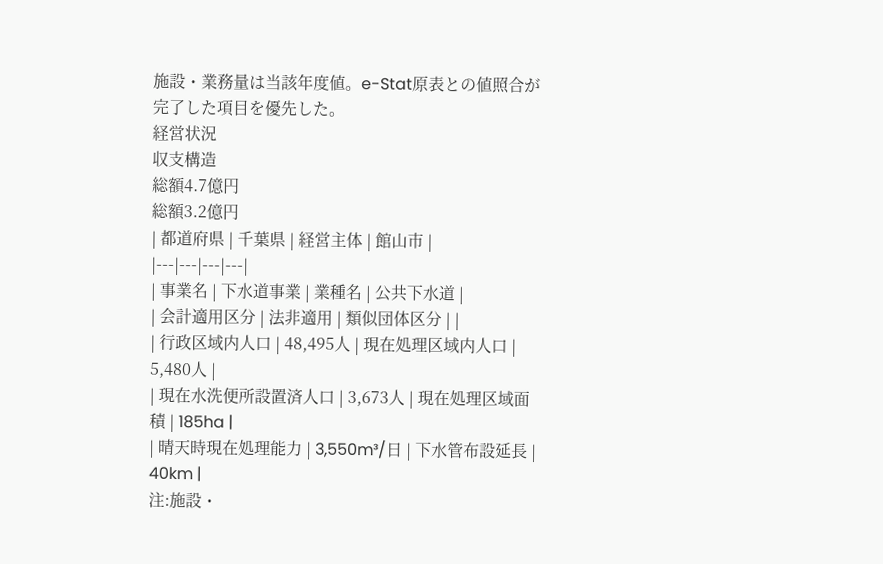施設・業務量は当該年度値。e-Stat原表との値照合が完了した項目を優先した。
経営状況
収支構造
総額4.7億円
総額3.2億円
| 都道府県 | 千葉県 | 経営主体 | 館山市 |
|---|---|---|---|
| 事業名 | 下水道事業 | 業種名 | 公共下水道 |
| 会計適用区分 | 法非適用 | 類似団体区分 | |
| 行政区域内人口 | 48,495人 | 現在処理区域内人口 | 5,480人 |
| 現在水洗便所設置済人口 | 3,673人 | 現在処理区域面積 | 185ha |
| 晴天時現在処理能力 | 3,550m³/日 | 下水管布設延長 | 40km |
注:施設・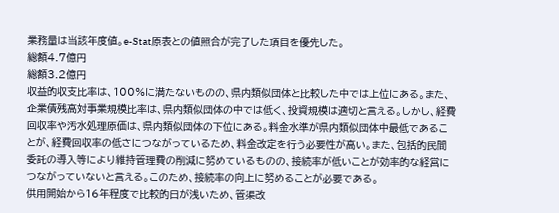業務量は当該年度値。e-Stat原表との値照合が完了した項目を優先した。
総額4.7億円
総額3.2億円
収益的収支比率は、100%に満たないものの、県内類似団体と比較した中では上位にある。また、企業債残高対事業規模比率は、県内類似団体の中では低く、投資規模は適切と言える。しかし、経費回収率や汚水処理原価は、県内類似団体の下位にある。料金水準が県内類似団体中最低であることが、経費回収率の低さにつながっているため、料金改定を行う必要性が高い。また、包括的民間委託の導入等により維持管理費の削減に努めているものの、接続率が低いことが効率的な経営につながっていないと言える。このため、接続率の向上に努めることが必要である。
供用開始から16年程度で比較的日が浅いため、管渠改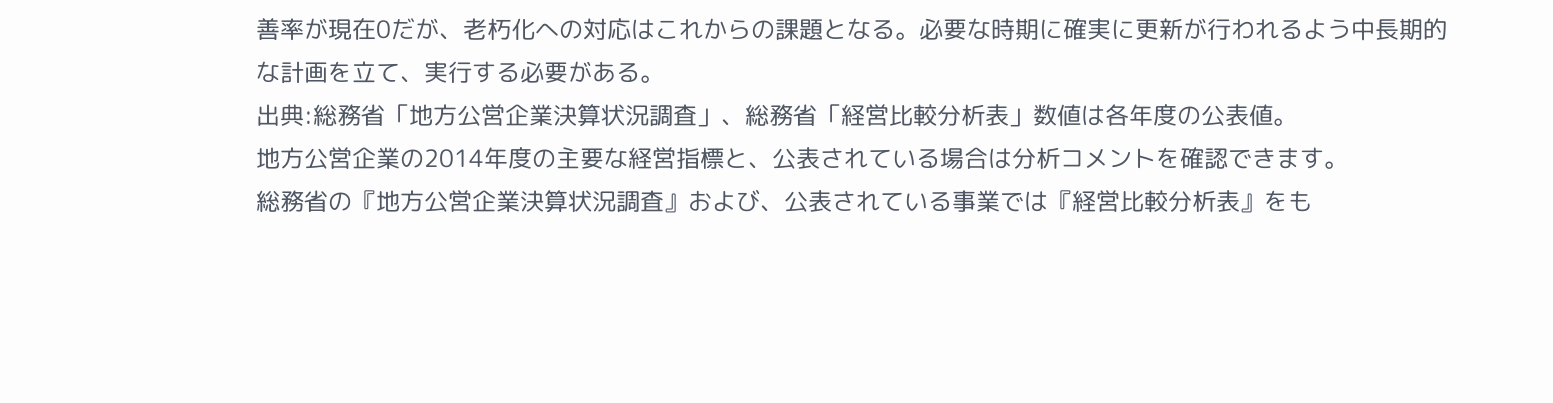善率が現在0だが、老朽化への対応はこれからの課題となる。必要な時期に確実に更新が行われるよう中長期的な計画を立て、実行する必要がある。
出典:総務省「地方公営企業決算状況調査」、総務省「経営比較分析表」数値は各年度の公表値。
地方公営企業の2014年度の主要な経営指標と、公表されている場合は分析コメントを確認できます。
総務省の『地方公営企業決算状況調査』および、公表されている事業では『経営比較分析表』をも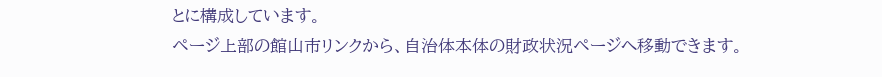とに構成しています。
ページ上部の館山市リンクから、自治体本体の財政状況ページへ移動できます。